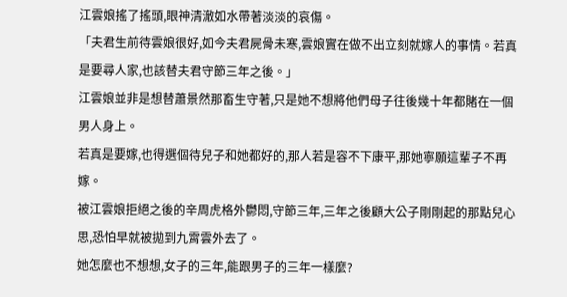江雲娘搖了搖頭,眼神清澈如水帶著淡淡的哀傷。
「夫君生前待雲娘很好,如今夫君屍骨未寒,雲娘實在做不出立刻就嫁人的事情。若真是要尋人家,也該替夫君守節三年之後。」
江雲娘並非是想替蕭景然那畜生守著,只是她不想將他們母子往後幾十年都賭在一個男人身上。
若真是要嫁,也得選個待兒子和她都好的,那人若是容不下康平,那她寧願這輩子不再嫁。
被江雲娘拒絕之後的辛周虎格外鬱悶,守節三年,三年之後顧大公子剛剛起的那點兒心思,恐怕早就被拋到九霄雲外去了。
她怎麼也不想想,女子的三年,能跟男子的三年一樣麼?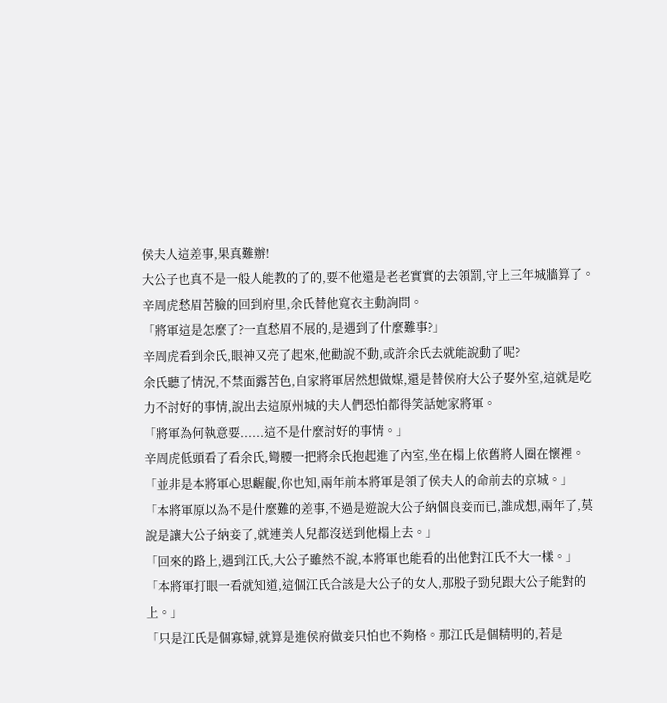侯夫人這差事,果真難辦!
大公子也真不是一般人能教的了的,要不他還是老老實實的去領罰,守上三年城牆算了。
辛周虎愁眉苦臉的回到府里,余氏替他寬衣主動詢問。
「將軍這是怎麼了?一直愁眉不展的,是遇到了什麼難事?」
辛周虎看到余氏,眼神又亮了起來,他勸說不動,或許余氏去就能說動了呢?
余氏聽了情況,不禁面露苦色,自家將軍居然想做媒,還是替侯府大公子娶外室,這就是吃力不討好的事情,說出去這原州城的夫人們恐怕都得笑話她家將軍。
「將軍為何執意要......這不是什麼討好的事情。」
辛周虎低頭看了看余氏,彎腰一把將余氏抱起進了內室,坐在榻上依舊將人圈在懷裡。
「並非是本將軍心思齷齪,你也知,兩年前本將軍是領了侯夫人的命前去的京城。」
「本將軍原以為不是什麼難的差事,不過是遊說大公子納個良妾而已,誰成想,兩年了,莫說是讓大公子納妾了,就連美人兒都沒送到他榻上去。」
「回來的路上,遇到江氏,大公子雖然不說,本將軍也能看的出他對江氏不大一樣。」
「本將軍打眼一看就知道,這個江氏合該是大公子的女人,那股子勁兒跟大公子能對的上。」
「只是江氏是個寡婦,就算是進侯府做妾只怕也不夠格。那江氏是個精明的,若是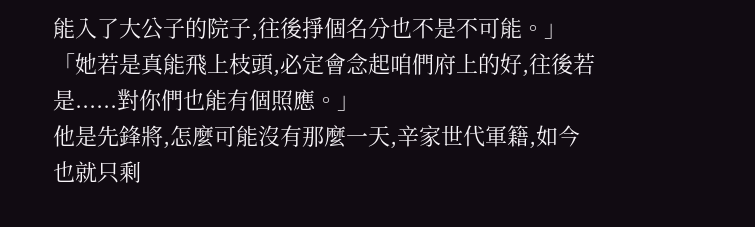能入了大公子的院子,往後掙個名分也不是不可能。」
「她若是真能飛上枝頭,必定會念起咱們府上的好,往後若是......對你們也能有個照應。」
他是先鋒將,怎麼可能沒有那麼一天,辛家世代軍籍,如今也就只剩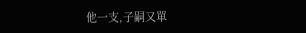他一支,子嗣又單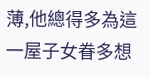薄,他總得多為這一屋子女眷多想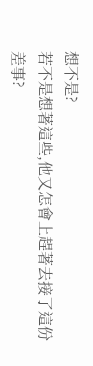想不是?
若不是想著這些,他又怎會上趕著去接了這份差事?